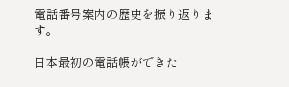電話番号案内の歴史を振り返ります。

日本最初の電話帳ができた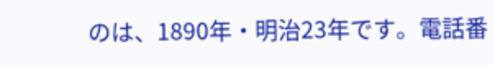のは、1890年・明治23年です。電話番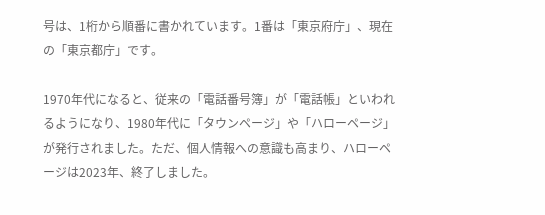号は、1桁から順番に書かれています。1番は「東京府庁」、現在の「東京都庁」です。

1970年代になると、従来の「電話番号簿」が「電話帳」といわれるようになり、1980年代に「タウンページ」や「ハローページ」が発行されました。ただ、個人情報への意識も高まり、ハローページは2023年、終了しました。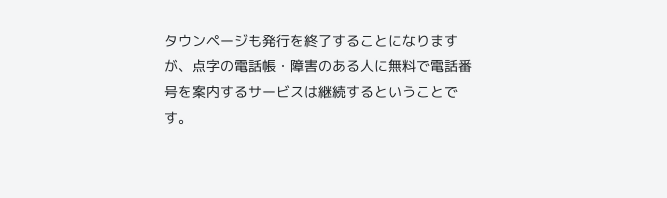タウンページも発行を終了することになりますが、点字の電話帳・障害のある人に無料で電話番号を案内するサービスは継続するということです。